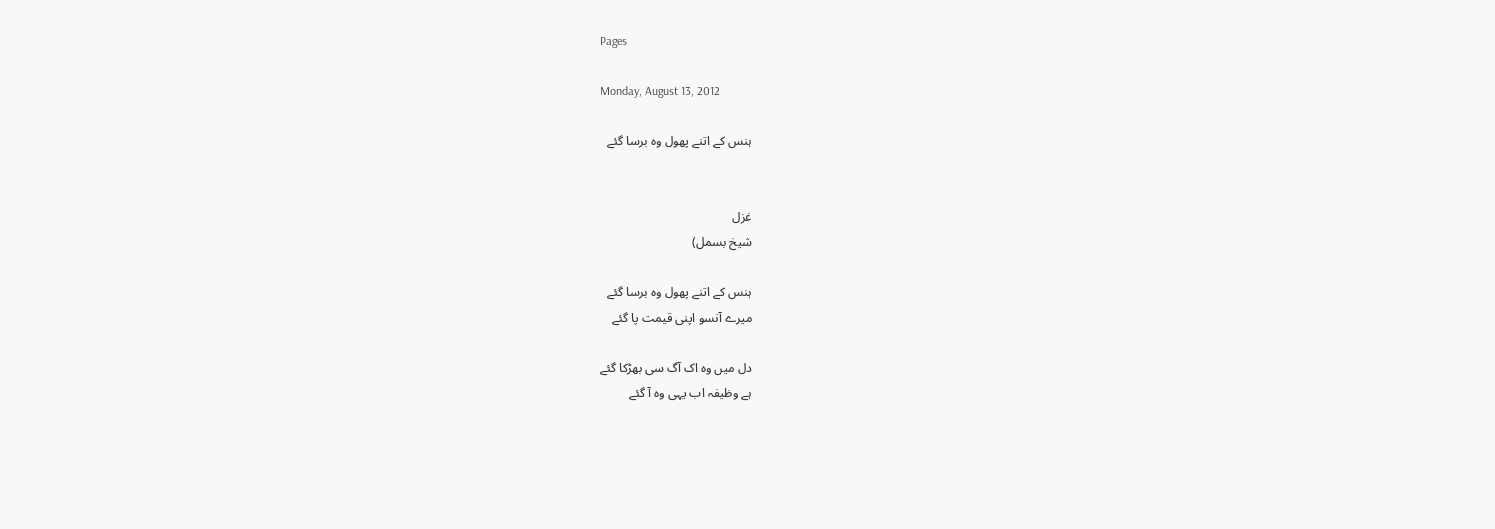Pages

Monday, August 13, 2012

ہنس کے اتنے پھول وہ برسا گئے


غزل
شیخ بسمل)

ہنس کے اتنے پھول وہ برسا گئے
میرے آنسو اپنی قیمت پا گئے

دل میں وہ اک آگ سی بھڑکا گئے
ہے وظیفہ اب یہی وہ آ گئے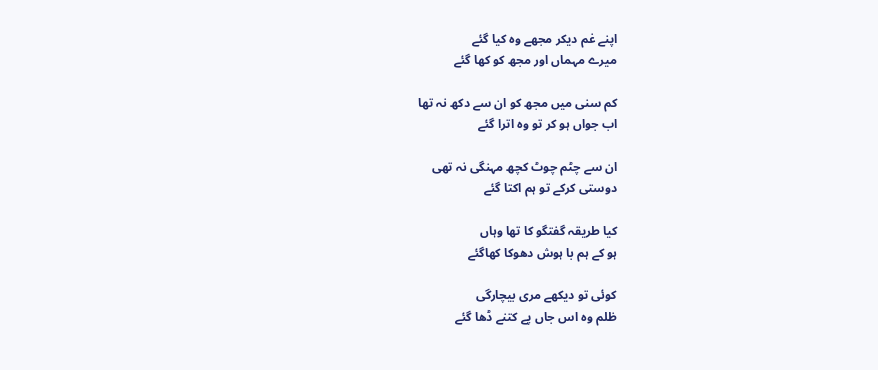اپنے غم دیکر مجھے وہ کیا گئے
میرے مہماں اور مجھ کو کھا گئے

کم سنی میں مجھ کو ان سے دکھ نہ تھا
اب جواں ہو کر تو وہ اترا گئے

ان سے چٹم چوٹ کچھ مہنگی نہ تھی
دوستی کرکے تو ہم اکتا گئے

کیا طریقہ گفتگو کا تھا وہاں
ہو کے ہم با ہوش دھوکا کھاگئے

کوئی تو دیکھے مری بیچارگی
ظلم وہ اس جاں پے کتنے ڈھا گئے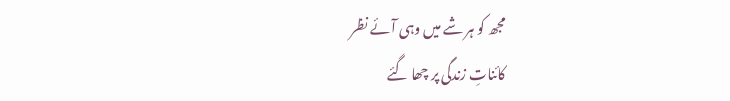مجھ کو ہر شے میں وہی آئے نظر
کائناتِ زندگی پر چھا گئے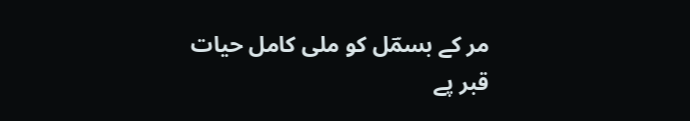مر کے بسمؔل کو ملی کامل حیات
قبر پے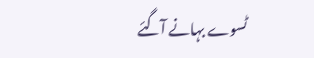ٹسوے بہانے آگئے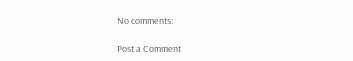No comments:

Post a Comment